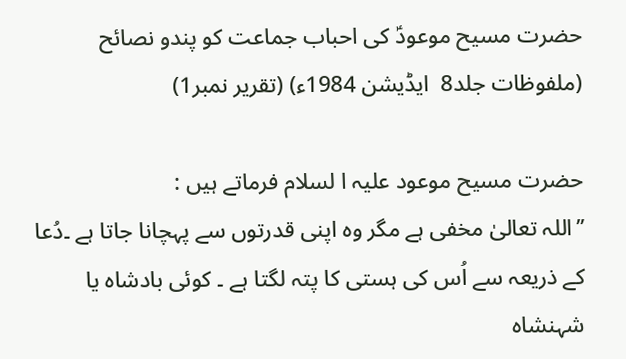حضرت مسیح موعودؑ کی احباب جماعت کو پندو نصائح (ملفوظات جلد8  ایڈیشن 1984ء) (تقریر نمبر1)

حضرت مسیح موعود علیہ ا لسلام فرماتے ہیں :
’’اللہ تعالیٰ مخفی ہے مگر وہ اپنی قدرتوں سے پہچانا جاتا ہے ۔دُعا کے ذریعہ سے اُس کی ہستی کا پتہ لگتا ہے ۔ کوئی بادشاہ یا شہنشاہ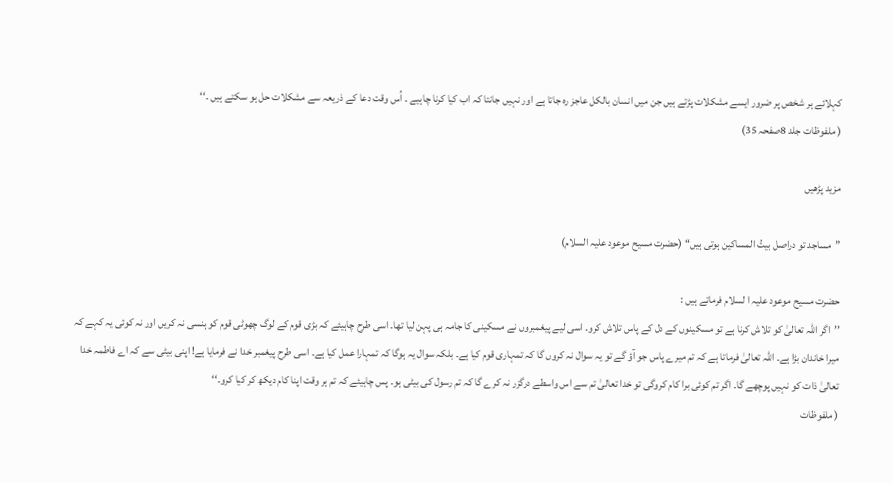کہلائے ہر شخص پر ضرور ایسے مشکلات پڑتے ہیں جن میں انسان بالکل عاجز رہ جاتا ہے اور نہیں جانتا کہ اب کیا کرنا چاہیے ۔ اُس وقت دعا کے ذریعہ سے مشکلات حل ہو سکتے ہیں ۔‘‘
( ملفوظات جلد 8صفحہ 35)

مزید پڑھیں

”مساجد تو دراصل بیتُ المساکین ہوتی ہیں“ (حضرت مسیح موعود علیہ السلام)

حضرت مسیح موعود علیہ ا لسلام فرماتے ہیں :
’’اگر اللہ تعالیٰ کو تلاش کرنا ہے تو مسکینوں کے دل کے پاس تلاش کرو۔ اسی لیے پیغمبروں نے مسکینی کا جامہ ہی پہن لیا تھا۔ اسی طرح چاہیئے کہ بڑی قوم کے لوگ چھوٹی قوم کو ہنسی نہ کریں اور نہ کوئی یہ کہے کہ میرا خاندان بڑا ہے۔ اللہ تعالیٰ فرماتا ہے کہ تم میرے پاس جو آؤ گے تو یہ سوال نہ کروں گا کہ تمہاری قوم کیا ہے۔ بلکہ سوال یہ ہوگا کہ تمہارا عمل کیا ہے۔ اسی طرح پیغمبر خدا نے فرمایا ہے! اپنی بیٹی سے کہ اے فاطمہ خدا تعالیٰ ذات کو نہیں پوچھے گا۔ اگر تم کوئی برا کام کروگی تو خدا تعالیٰ تم سے اس واسطے درگزر نہ کرے گا کہ تم رسول کی بیٹی ہو۔ پس چاہیئے کہ تم ہر وقت اپنا کام دیکھ کر کیا کرو۔‘‘
( ملفوظات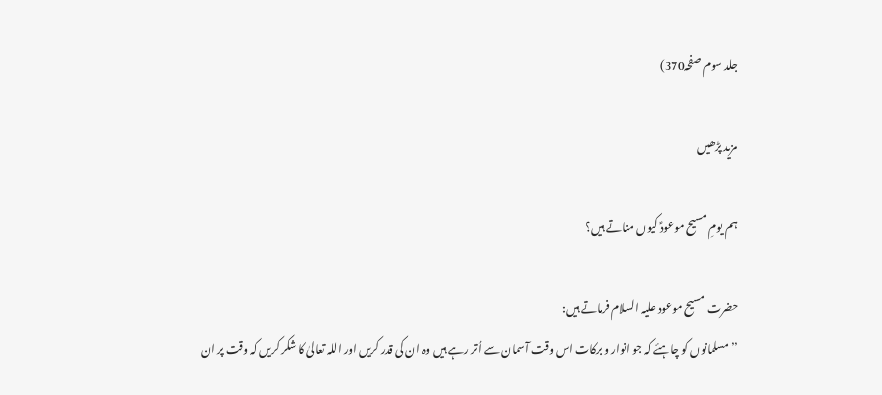جلد سوم صفحہ370)

مزید پڑھیں

ہم یومِ مسیح موعودؑ کیوں مناتے ہیں؟

حضرت مسیح موعود علیہ السلام فرماتے ہیں:
’’مسلمانوں کو چاہئے کہ جو انوار و برکات اس وقت آسمان سے اُتر رہے ہیں وہ ان کی قدر کریں اور اللہ تعالیٰ کا شکر کریں کہ وقت پر ان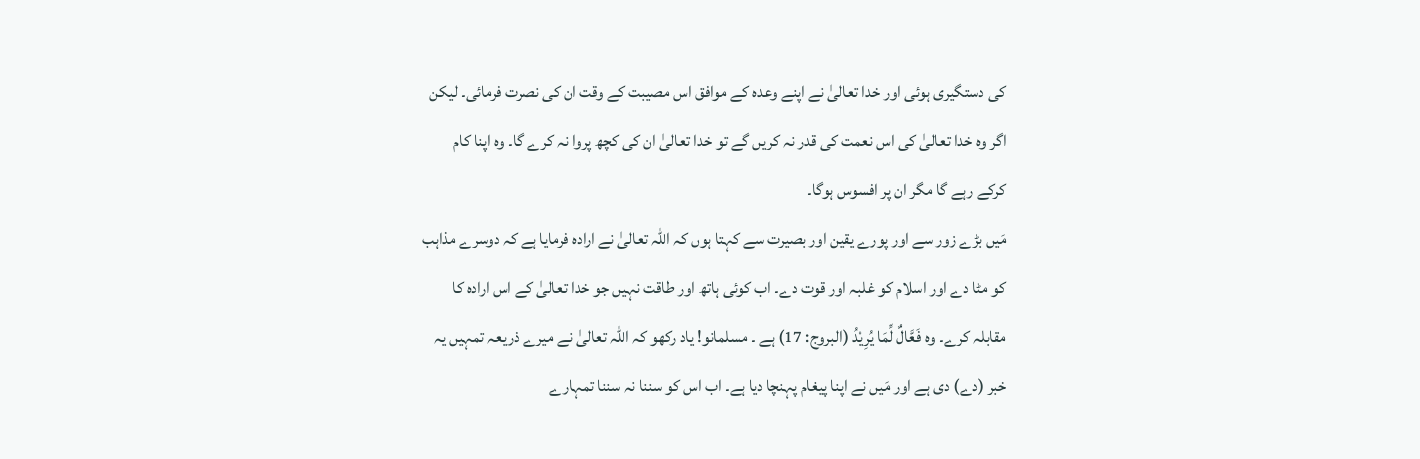کی دستگیری ہوئی اور خدا تعالیٰ نے اپنے وعدہ کے موافق اس مصیبت کے وقت ان کی نصرت فرمائی۔ لیکن اگر وہ خدا تعالیٰ کی اس نعمت کی قدر نہ کریں گے تو خدا تعالیٰ ان کی کچھ پروا نہ کرے گا۔ وہ اپنا کام کرکے رہے گا مگر ان پر افسوس ہوگا۔
مَیں بڑے زور سے اور پورے یقین اور بصیرت سے کہتا ہوں کہ اللہ تعالیٰ نے ارادہ فرمایا ہے کہ دوسرے مذاہب کو مٹا دے اور اسلام کو غلبہ اور قوت دے۔ اب کوئی ہاتھ اور طاقت نہیں جو خدا تعالیٰ کے اس ارادہ کا مقابلہ کرے۔ وہ فَعَّالٌ لِّمَا یُرِیْدُ (البروج: 17) ہے ۔ مسلمانو! یاد رکھو کہ اللہ تعالیٰ نے میرے ذریعہ تمہیں یہ خبر (دے) دی ہے اور مَیں نے اپنا پیغام پہنچا دیا ہے۔ اب اس کو سننا نہ سننا تمہارے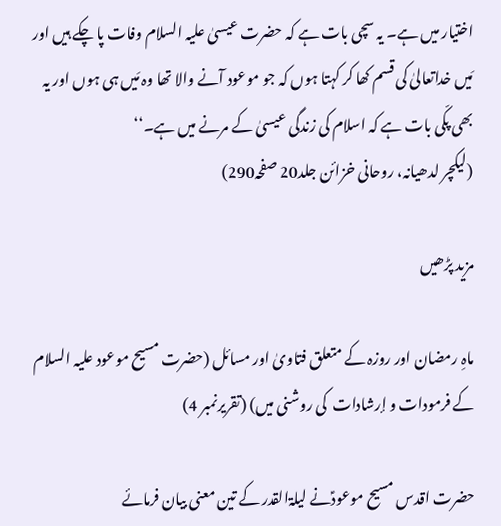اختیار میں ہے۔ یہ سچی بات ہے کہ حضرت عیسیٰ علیہ السلام وفات پا چکے ہیں اور مَیں خداتعالیٰ کی قسم کھا کر کہتا ہوں کہ جو موعود آنے والا تھا وہ مَیں ہی ہوں اور یہ بھی پکّی بات ہے کہ اسلام کی زندگی عیسیٰ کے مرنے میں ہے۔‘‘
(لیکچر لدھیانہ، روحانی خزائن جلد20 صفحہ290)

مزید پڑھیں

ماہِ رمضان اور روزہ کے متعلق فتاویٰ اور مسائل (حضرت مسیح موعود علیہ السلام کے فرمودات و إرشادات  کی روشنی میں) (تقریرنمبر 4)

حضرت اقدس مسیح موعودؑنے لیلۃالقدر کے تین معنی بیان فرمائے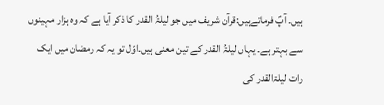ہیں۔ آپؑ فرماتےہیں:قرآن شریف میں جو لیلۃُ القدر کا ذکر آیا ہے کہ وہ ہزار مہینوں سے بہتر ہے۔ یہاں لیلۃُ القدر کے تین معنی ہیں۔اوّل تو یہ کہ رمضان میں ایک رات لیلۃالقدر کی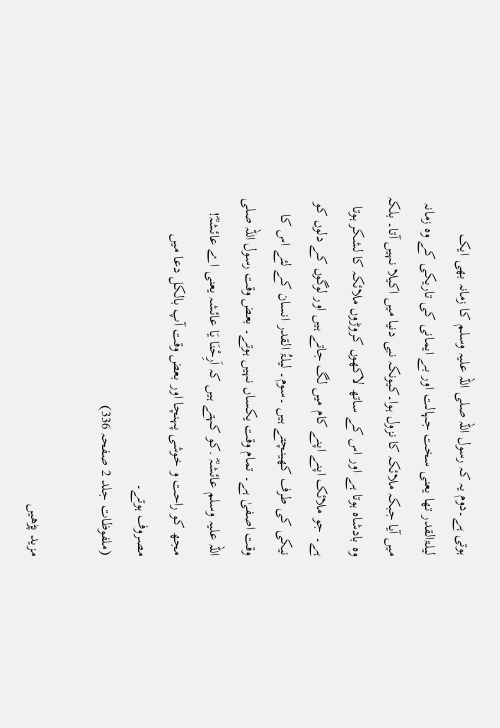ہوتی ہے۔دوم یہ کہ رسول اللہ صلی اللہ علیہ وسلم کا زمانہ بھی ایک لیلۃالقدر تھا یعنی سخت جہالت اور بے ایمانی کی تاریکی کے وہ زمانہ میں آیا جبکہ ملائکہ کا نزول ہوا۔کیونکہ نبی دنیا میں اکیلا نہیں آتا۔ بلکہ وہ بادشاہ ہوتا ہے اور اس کے ساتھ لاکھوں کروڑوں ملائکہ کا لشکر ہوتا ہے۔ جو ملائک اپنے اپنے کام میں لگ جاتے ہیں اور لوگوں کے دلوں کو نیکی کی طرف کھینچتے ہیں ۔سوم۔ لیلۃُ القدر انسان کے لئے اس کا وقت اصفیٰ ہے۔ تمام وقت یکساں نہیں ہوتے۔ بعض وقت رسول اللہ صلی اللہ علیہ وسلم عائشہؓ .کو کہتے ہیں کہ اَرِحْنَا یَا عائشہ یعنی اے عائشہؓ! مجھ کو راحت و خوشی پہنچا اور بعض وقت آپ بالکل دعا میں مصروف ہوتے۔
(ملفوظات جلد 2 صفحہ 336)

مزید پڑھیں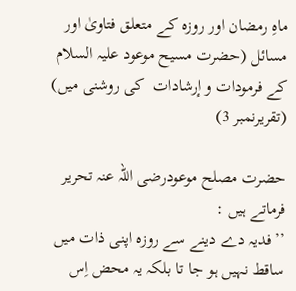ماہِ رمضان اور روزہ کے متعلق فتاویٰ اور مسائل (حضرت مسیح موعود علیہ السلام کے فرمودات و إرشادات  کی روشنی میں) (تقریرنمبر 3)

حضرت مصلح موعودرضی اللہ عنہ تحریر فرماتے ہیں :
’’فدیہ دے دینے سے روزہ اپنی ذات میں ساقط نہیں ہو جا تا بلکہ یہ محض اِس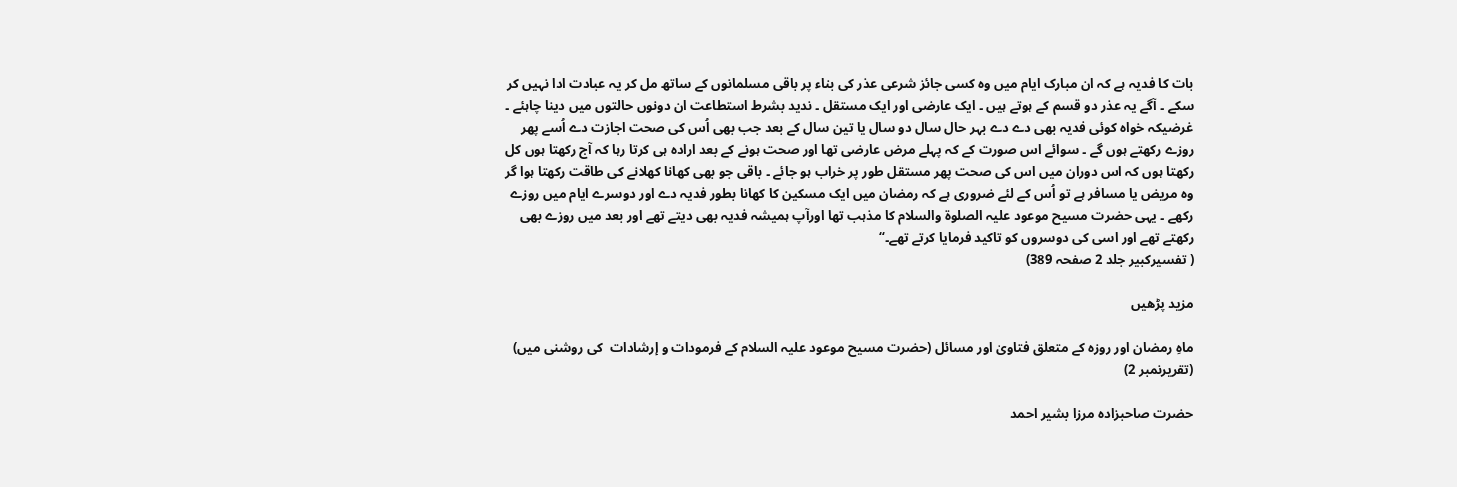بات کا فدیہ ہے کہ ان مبارک ایام میں وہ کسی جائز شرعی عذر کی بناء پر باقی مسلمانوں کے ساتھ مل کر یہ عبادت ادا نہیں کر سکے ۔ آگے یہ عذر دو قسم کے ہوتے ہیں ۔ ایک عارضی اور ایک مستقل ۔ نديد بشرط استطاعت ان دونوں حالتوں میں دینا چاہئے ۔ غرضیکہ خواہ کوئی فدیہ بھی دے دے بہر حال سال دو سال یا تین سال کے بعد جب بھی اُس کی صحت اجازت دے اُسے پھر روزے رکھتے ہوں گے ۔ سوائے اس صورت کے کہ پہلے مرض عارضی تھا اور صحت ہونے کے بعد ارادہ ہی کرتا رہا کہ آج رکھتا ہوں کل رکھتا ہوں کہ اس دوران میں اس کی صحت پھر مستقل طور پر خراب ہو جائے ۔ باقی جو بھی کھانا کھلانے کی طاقت رکھتا ہوا گر وہ مریض یا مسافر ہے تو اُس کے لئے ضروری ہے کہ رمضان میں ایک مسکین کا کھانا بطور فدیہ دے اور دوسرے ایام میں روزے رکھے ۔ یہی حضرت مسیح موعود علیہ الصلوۃ والسلام کا مذہب تھا اورآپ ہمیشہ فدیہ بھی دیتے تھے اور بعد میں روزے بھی رکھتے تھے اور اسی کی دوسروں کو تاکید فرمایا کرتے تھے۔“
( تفسیرکبیر جلد 2 صفحہ 389)

مزید پڑھیں

ماہِ رمضان اور روزہ کے متعلق فتاویٰ اور مسائل (حضرت مسیح موعود علیہ السلام کے فرمودات و إرشادات  کی روشنی میں) (تقریرنمبر 2)

حضرت صاحبزادہ مرزا بشیر احمد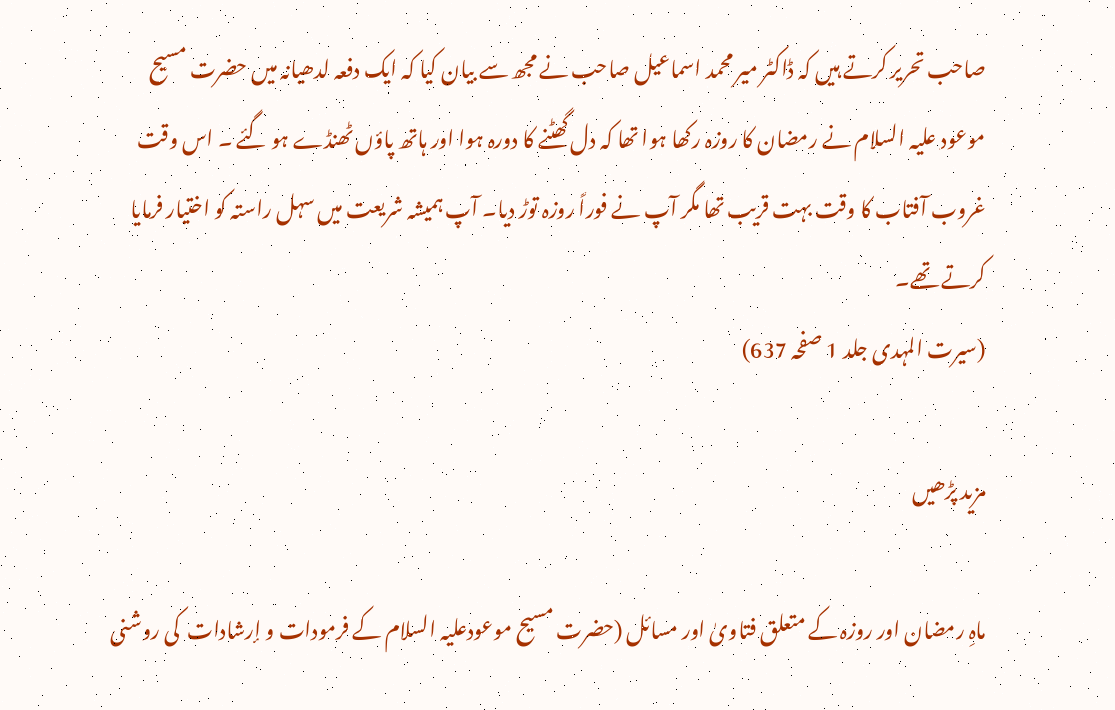صاحب تحریر کرتے ہیں کہ ڈاکٹر میر محمد اسماعیل صاحب نے مجھ سے بیان کیا کہ ایک دفعہ لدھیانہ میں حضرت مسیح موعود علیہ السلام نے رمضان کا روزہ رکھا ہوا تھا کہ دل گھٹنے کا دورہ ہوا اور ہاتھ پاؤں ٹھنڈے ہو گئے ۔ اس وقت غروب آفتاب کا وقت بہت قریب تھا مگر آپ نے فوراً روزہ توڑ دیا۔ آپ ہمیشہ شریعت میں سہل راستہ کو اختیار فرمایا کرتے تھے۔
(سیرت المہدی جلد 1 صفحہ 637)

مزید پڑھیں

ماہِ رمضان اور روزہ کے متعلق فتاویٰ اور مسائل (حضرت مسیح موعودعلیہ السلام کے فرمودات و إرشادات  کی روشنی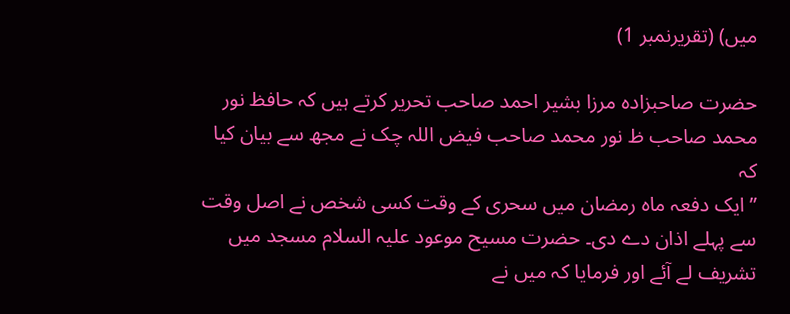میں) (تقریرنمبر 1)

حضرت صاحبزادہ مرزا بشیر احمد صاحب تحریر کرتے ہیں کہ حافظ نور محمد صاحب ظ نور محمد صاحب فیض اللہ چک نے مجھ سے بیان کیا کہ
” ایک دفعہ ماہ رمضان میں سحری کے وقت کسی شخص نے اصل وقت سے پہلے اذان دے دی۔ حضرت مسیح موعود علیہ السلام مسجد میں تشریف لے آئے اور فرمایا کہ میں نے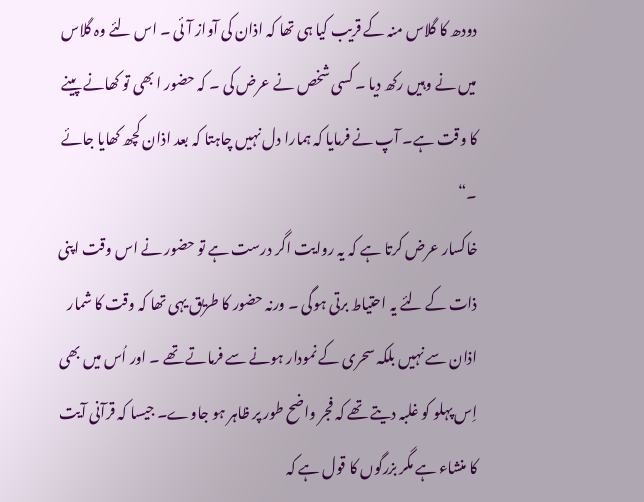دودھ کا گلاس منہ کے قریب کیا ہی تھا کہ اذان کی آواز آئی ۔ اس لئے وہ گلاس میں نے وہیں رکھ دیا ۔ کسی شخص نے عرض کی ۔ کہ حضور ا بھی تو کھانے پینے کا وقت ہے۔ آپ نے فرمایا کہ ہمارا دل نہیں چاہتا کہ بعد اذان کچھ کھایا جائے ۔“
خاکسار عرض کرتا ہے کہ یہ روایت اگر درست ہے تو حضور نے اس وقت اپنی ذات کے لئے یہ احتیاط برتی ہوگی ۔ ورنہ حضور کا طریق یہی تھا کہ وقت کا شمار اذان سے نہیں بلکہ سحری کے نمودار ہونے سے فرماتے تھے ۔ اور اُس میں بھی اِس پہلو کو غلبہ دیتے تھے کہ فجر واضح طور پر ظاہر ہو جاوے۔ جیسا کہ قرآنی آیت کا منشاء ہے مگر بزرگوں کا قول ہے کہ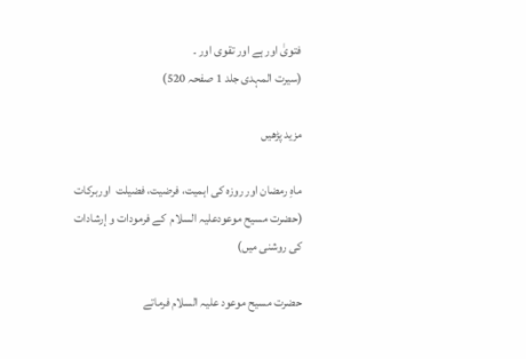فتویٰ اور ہے اور تقوی اور ۔
(سیرت المہدی جلد 1 صفحہ 520)

مزید پڑھیں

ماہِ رمضان اور روزہ کی اہمیت، فرضیت، فضیلت  اوربرکات (حضرت مسیح موعودعلیہ السلام  کے فرمودات و إرشادات  کی روشنی میں)

حضرت مسیح موعود علیہ السلام فرماتے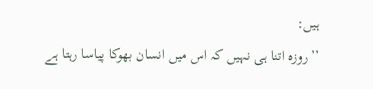ہیں:
’’روزہ اتنا ہی نہیں کہ اس میں انسان بھوکا پیاسا رہتا ہے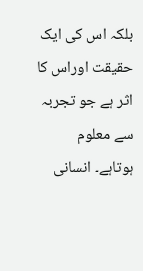بلکہ اس کی ایک حقیقت اوراس کا اثر ہے جو تجربہ سے معلوم ہوتاہے۔ انسانی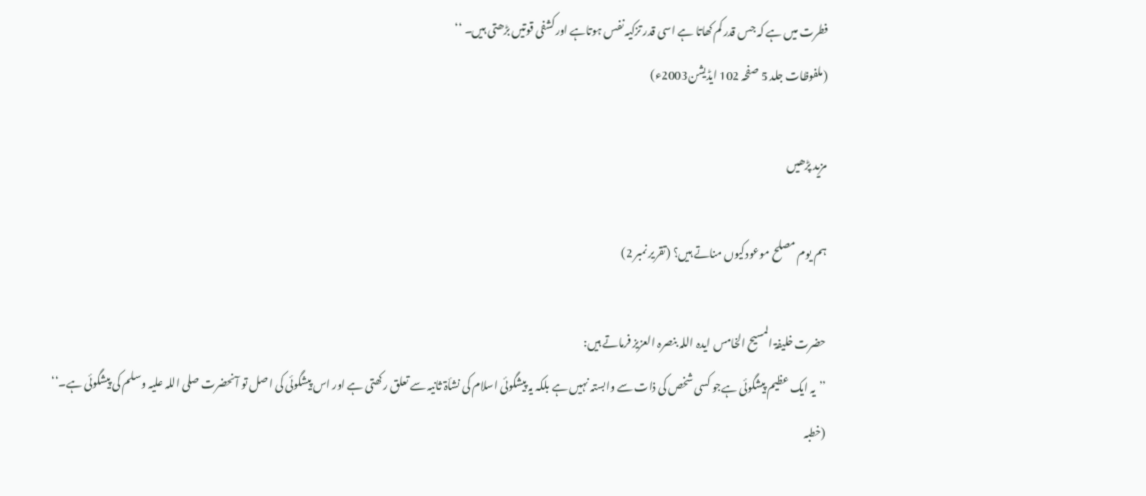فطرت میں ہے کہ جس قدر کم کھاتا ہے اسی قدر تزکیہ نفس ہوتاہے اورکشفی قوتیں بڑھتی ہیں۔ ‘‘
(ملفوظات جلد 5 صفحہ 102 ایڈیشن2003ء)

مزید پڑھیں

ہم یوم مصلح موعودکیوں مناتے ہیں؟ (تقریر نمبر 2)

حضرت خلیفۃ المسیح الخامس ایدہ اللہ بنصرہ العزیز فرماتے ہیں:
’’یہ ایک عظیم پیشگوئی ہےجو کسی شخص کی ذات سے وابستہ نہیں ہے بلکہ یہ پیشگوئی اسلام کی نشأۃ ثانیہ سے تعلق رکھتی ہے اور اس پیشگوئی کی اصل تو آنحضرت صلی اللہ علیہ وسلم کی پیشگوئی ہے۔‘‘
(خطبہ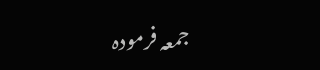جمعہ فرمودہ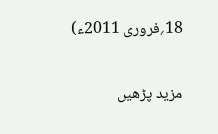18؍فروری 2011ء)

مزید پڑھیں